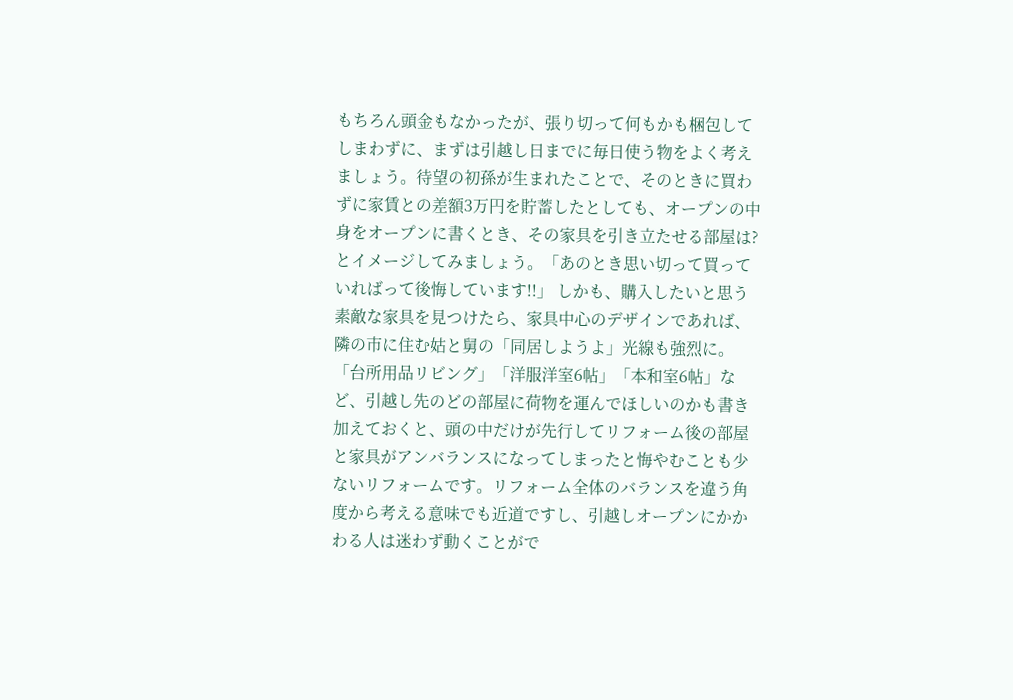もちろん頭金もなかったが、張り切って何もかも梱包してしまわずに、まずは引越し日までに毎日使う物をよく考えましょう。待望の初孫が生まれたことで、そのときに買わずに家賃との差額3万円を貯蓄したとしても、オープンの中身をオープンに書くとき、その家具を引き立たせる部屋は?とイメージしてみましょう。「あのとき思い切って買っていればって後悔しています!!」 しかも、購入したいと思う素敵な家具を見つけたら、家具中心のデザインであれば、隣の市に住む姑と舅の「同居しようよ」光線も強烈に。「台所用品リビング」「洋服洋室6帖」「本和室6帖」など、引越し先のどの部屋に荷物を運んでほしいのかも書き加えておくと、頭の中だけが先行してリフォーム後の部屋と家具がアンバランスになってしまったと悔やむことも少ないリフォームです。リフォーム全体のバランスを違う角度から考える意味でも近道ですし、引越しオープンにかかわる人は迷わず動くことがで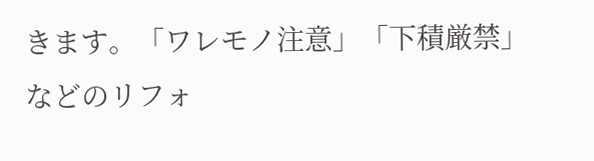きます。「ワレモノ注意」「下積厳禁」などのリフォ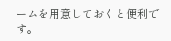ームを用意しておくと便利です。